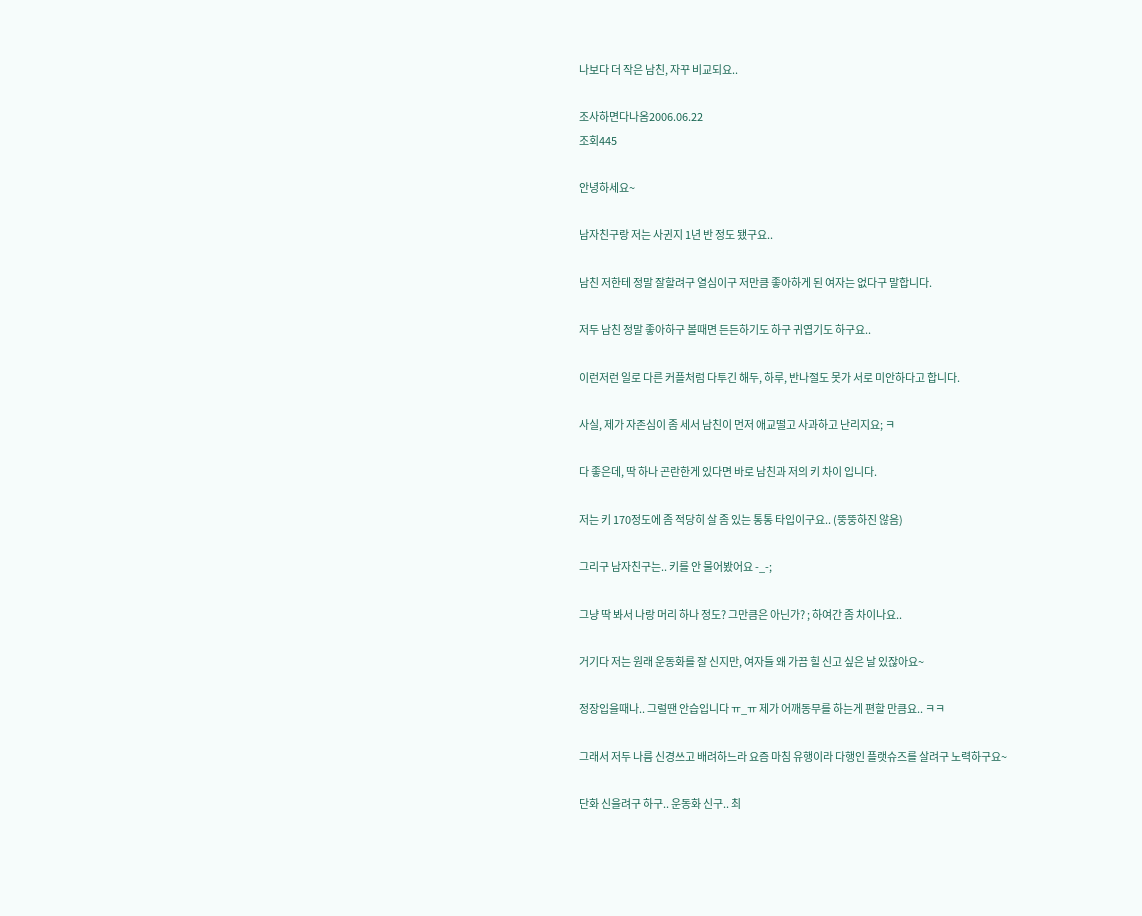나보다 더 작은 남친, 자꾸 비교되요..

조사하면다나옴2006.06.22
조회445

안녕하세요~

남자친구랑 저는 사귄지 1년 반 정도 됐구요..

남친 저한테 정말 잘할려구 열심이구 저만큼 좋아하게 된 여자는 없다구 말합니다.

저두 남친 정말 좋아하구 볼때면 든든하기도 하구 귀엽기도 하구요..

이런저런 일로 다른 커플처럼 다투긴 해두, 하루, 반나절도 못가 서로 미안하다고 합니다.

사실, 제가 자존심이 좀 세서 남친이 먼저 애교떨고 사과하고 난리지요; ㅋ

다 좋은데, 딱 하나 곤란한게 있다면 바로 남친과 저의 키 차이 입니다.

저는 키 170정도에 좀 적당히 살 좀 있는 통통 타입이구요.. (뚱뚱하진 않음)

그리구 남자친구는.. 키를 안 물어봤어요 -_-;

그냥 딱 봐서 나랑 머리 하나 정도? 그만큼은 아닌가? ; 하여간 좀 차이나요..

거기다 저는 원래 운동화를 잘 신지만, 여자들 왜 가끔 힐 신고 싶은 날 있잖아요~

정장입을때나.. 그럴땐 안습입니다 ㅠ_ㅠ 제가 어깨동무를 하는게 편할 만큼요.. ㅋㅋ

그래서 저두 나름 신경쓰고 배려하느라 요즘 마침 유행이라 다행인 플랫슈즈를 살려구 노력하구요~

단화 신을려구 하구.. 운동화 신구.. 최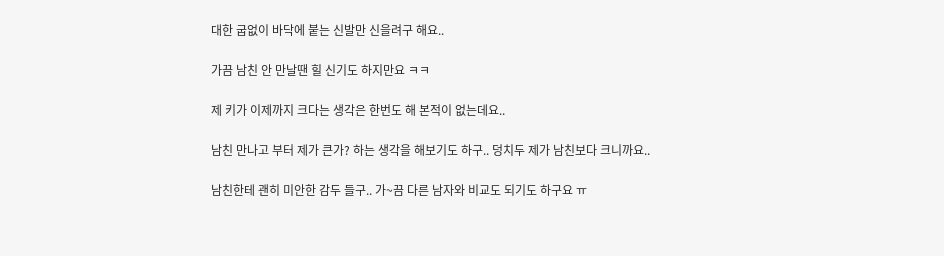대한 굽없이 바닥에 붙는 신발만 신을려구 해요..

가끔 남친 안 만날땐 힐 신기도 하지만요 ㅋㅋ

제 키가 이제까지 크다는 생각은 한번도 해 본적이 없는데요..

남친 만나고 부터 제가 큰가? 하는 생각을 해보기도 하구.. 덩치두 제가 남친보다 크니까요..

남친한테 괜히 미안한 감두 들구.. 가~끔 다른 남자와 비교도 되기도 하구요 ㅠ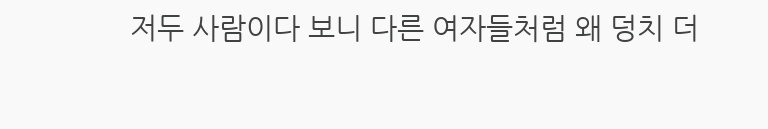저두 사람이다 보니 다른 여자들처럼 왜 덩치 더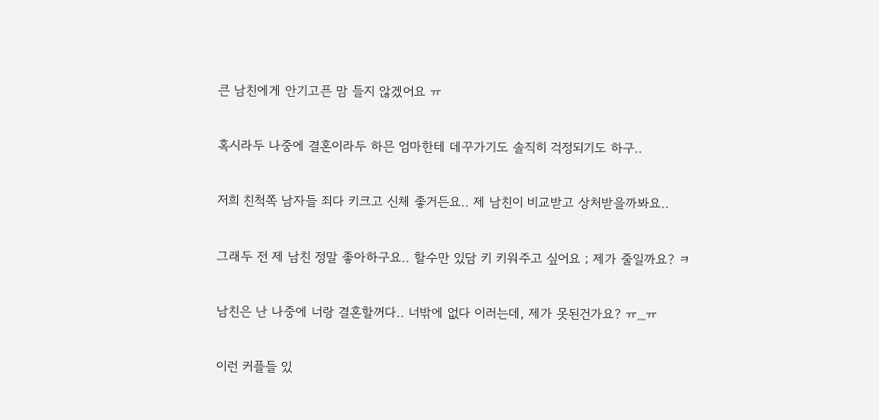큰 남친에게 안기고픈 맘 들지 않겠어요 ㅠ

혹시라두 나중에 결혼이라두 하믄 엄마한테 데꾸가기도 솔직히 걱정되기도 하구..

저희 친척쪽 남자들 죄다 키크고 신체 좋거든요.. 제 남친이 비교받고 상처받을까봐요..

그래두 전 제 남친 정말 좋아하구요.. 할수만 있담 키 키워주고 싶어요 ; 제가 줄일까요? ㅋ

남친은 난 나중에 너랑 결혼할꺼다.. 너밖에 없다 이러는데, 제가 못된건가요? ㅠ_ㅠ

이런 커플들 있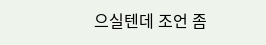으실텐데 조언 좀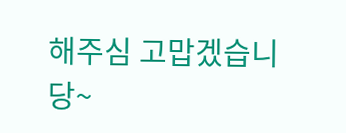해주심 고맙겠습니당~